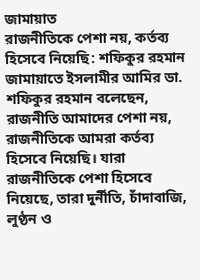জামায়াত
রাজনীতিকে পেশা নয়, কর্তব্য হিসেবে নিয়েছি: শফিকুর রহমান
জামায়াতে ইসলামীর আমির ডা. শফিকুর রহমান বলেছেন, রাজনীতি আমাদের পেশা নয়, রাজনীতিকে আমরা কর্তব্য হিসেবে নিয়েছি। যারা রাজনীতিকে পেশা হিসেবে নিয়েছে, তারা দুর্নীতি, চাঁদাবাজি, লুণ্ঠন ও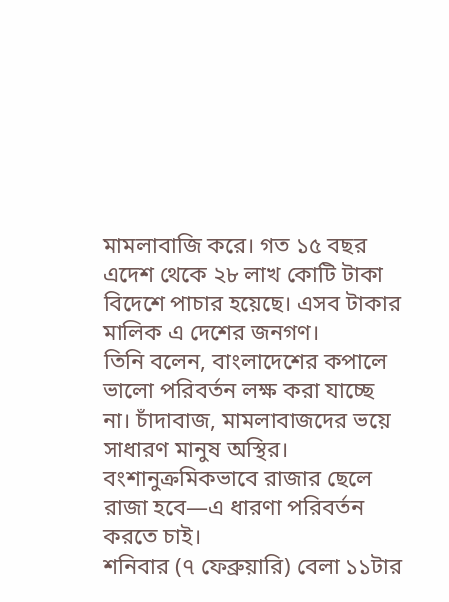মামলাবাজি করে। গত ১৫ বছর এদেশ থেকে ২৮ লাখ কোটি টাকা বিদেশে পাচার হয়েছে। এসব টাকার মালিক এ দেশের জনগণ।
তিনি বলেন, বাংলাদেশের কপালে ভালো পরিবর্তন লক্ষ করা যাচ্ছে না। চাঁদাবাজ, মামলাবাজদের ভয়ে সাধারণ মানুষ অস্থির। বংশানুক্রমিকভাবে রাজার ছেলে রাজা হবে—এ ধারণা পরিবর্তন করতে চাই।
শনিবার (৭ ফেব্রুয়ারি) বেলা ১১টার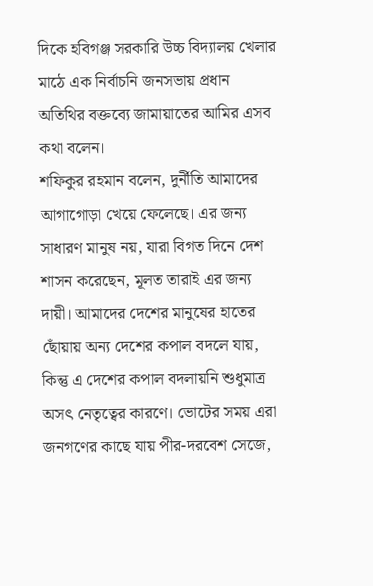দিকে হবিগঞ্জ সরকারি উচ্চ বিদ্যালয় খেলার মাঠে এক নির্বাচনি জনসভায় প্রধান অতিথির বক্তব্যে জামায়াতের আমির এসব কথা বলেন।
শফিকুর রহমান বলেন, দুর্নীতি আমাদের আগাগোড়া খেয়ে ফেলেছে। এর জন্য সাধারণ মানুষ নয়, যারা বিগত দিনে দেশ শাসন করেছেন, মূলত তারাই এর জন্য দায়ী। আমাদের দেশের মানুষের হাতের ছোঁয়ায় অন্য দেশের কপাল বদলে যায়, কিন্তু এ দেশের কপাল বদলায়নি শুধুমাত্র অসৎ নেতৃত্বের কারণে। ভোটের সময় এরা জনগণের কাছে যায় পীর-দরবেশ সেজে,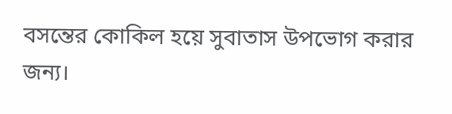বসন্তের কোকিল হয়ে সুবাতাস উপভোগ করার জন্য।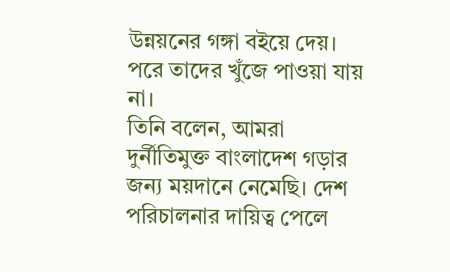উন্নয়নের গঙ্গা বইয়ে দেয়। পরে তাদের খুঁজে পাওয়া যায় না।
তিনি বলেন, আমরা দুর্নীতিমুক্ত বাংলাদেশ গড়ার জন্য ময়দানে নেমেছি। দেশ পরিচালনার দায়িত্ব পেলে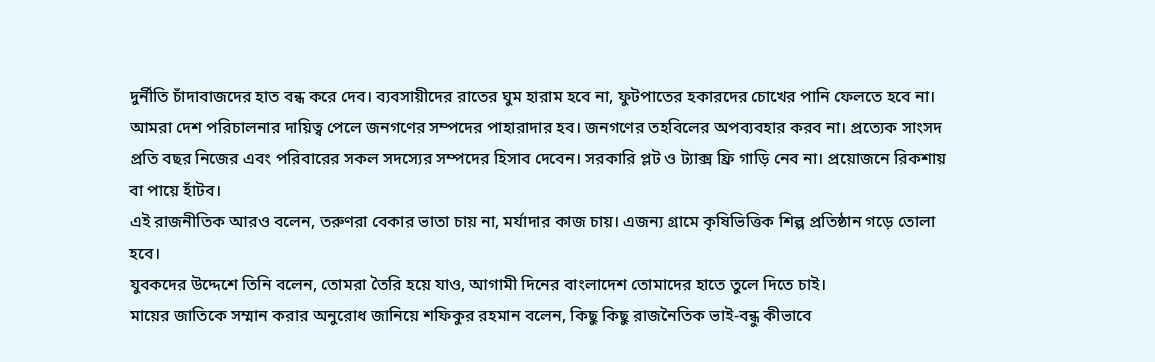দুর্নীতি চাঁদাবাজদের হাত বন্ধ করে দেব। ব্যবসায়ীদের রাতের ঘুম হারাম হবে না, ফুটপাতের হকারদের চোখের পানি ফেলতে হবে না। আমরা দেশ পরিচালনার দায়িত্ব পেলে জনগণের সম্পদের পাহারাদার হব। জনগণের তহবিলের অপব্যবহার করব না। প্রত্যেক সাংসদ প্রতি বছর নিজের এবং পরিবারের সকল সদস্যের সম্পদের হিসাব দেবেন। সরকারি প্লট ও ট্যাক্স ফ্রি গাড়ি নেব না। প্রয়োজনে রিকশায় বা পায়ে হাঁটব।
এই রাজনীতিক আরও বলেন, তরুণরা বেকার ভাতা চায় না, মর্যাদার কাজ চায়। এজন্য গ্রামে কৃষিভিত্তিক শিল্প প্রতিষ্ঠান গড়ে তোলা হবে।
যুবকদের উদ্দেশে তিনি বলেন, তোমরা তৈরি হয়ে যাও, আগামী দিনের বাংলাদেশ তোমাদের হাতে তুলে দিতে চাই।
মায়ের জাতিকে সম্মান করার অনুরোধ জানিয়ে শফিকুর রহমান বলেন, কিছু কিছু রাজনৈতিক ভাই-বন্ধু কীভাবে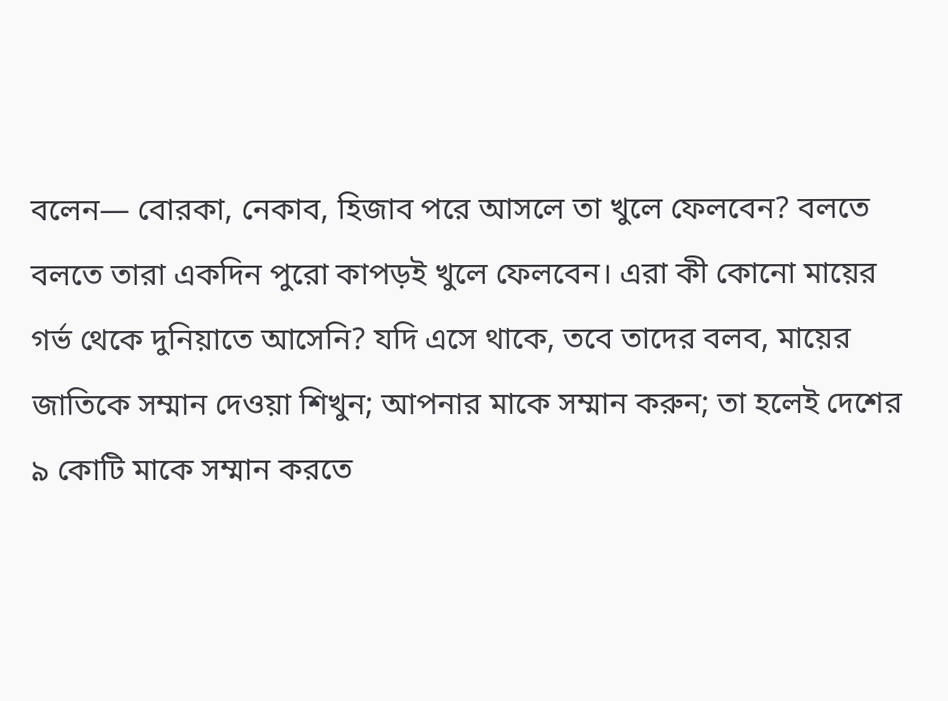বলেন— বোরকা, নেকাব, হিজাব পরে আসলে তা খুলে ফেলবেন? বলতে বলতে তারা একদিন পুরো কাপড়ই খুলে ফেলবেন। এরা কী কোনো মায়ের গর্ভ থেকে দুনিয়াতে আসেনি? যদি এসে থাকে, তবে তাদের বলব, মায়ের জাতিকে সম্মান দেওয়া শিখুন; আপনার মাকে সম্মান করুন; তা হলেই দেশের ৯ কোটি মাকে সম্মান করতে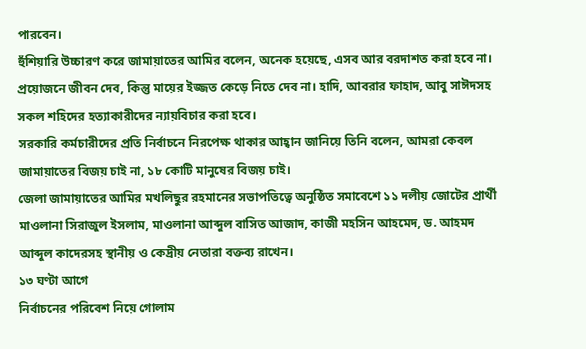পারবেন।
হুঁশিয়ারি উচ্চারণ করে জামায়াতের আমির বলেন, অনেক হয়েছে, এসব আর বরদাশত করা হবে না। প্রয়োজনে জীবন দেব, কিন্তু মায়ের ইজ্জত কেড়ে নিতে দেব না। হাদি, আবরার ফাহাদ, আবু সাঈদসহ সকল শহিদের হত্যাকারীদের ন্যায়বিচার করা হবে।
সরকারি কর্মচারীদের প্রতি নির্বাচনে নিরপেক্ষ থাকার আহ্বান জানিয়ে তিনি বলেন, আমরা কেবল জামায়াতের বিজয় চাই না, ১৮ কোটি মানুষের বিজয় চাই।
জেলা জামায়াতের আমির মখলিছুর রহমানের সভাপতিত্বে অনুষ্ঠিত সমাবেশে ১১ দলীয় জোটের প্রার্থী মাওলানা সিরাজুল ইসলাম, মাওলানা আব্দুল বাসিত আজাদ, কাজী মহসিন আহমেদ, ড. আহমদ আব্দুল কাদেরসহ স্থানীয় ও কেদ্রীয় নেতারা বক্তব্য রাখেন।
১৩ ঘণ্টা আগে
নির্বাচনের পরিবেশ নিয়ে গোলাম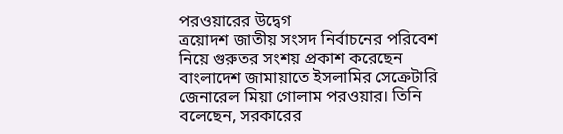পরওয়ারের উদ্বেগ
ত্রয়োদশ জাতীয় সংসদ নির্বাচনের পরিবেশ নিয়ে গুরুতর সংশয় প্রকাশ করেছেন বাংলাদেশ জামায়াতে ইসলামির সেক্রেটারি জেনারেল মিয়া গোলাম পরওয়ার। তিনি বলেছেন, সরকারের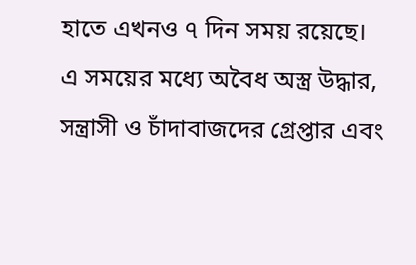হাতে এখনও ৭ দিন সময় রয়েছে। এ সময়ের মধ্যে অবৈধ অস্ত্র উদ্ধার, সন্ত্রাসী ও চাঁদাবাজদের গ্রেপ্তার এবং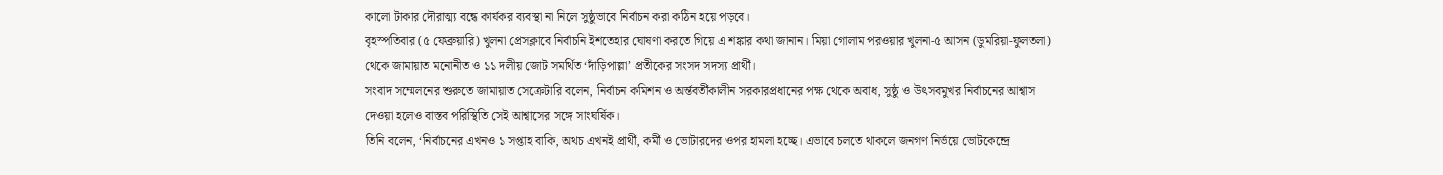কালো টাকার দৌরাত্ম্য বন্ধে কার্যকর ব্যবস্থা না নিলে সুষ্ঠুভাবে নির্বাচন করা কঠিন হয়ে পড়বে।
বৃহস্পতিবার (৫ ফেব্রুয়ারি) খুলনা প্রেসক্লাবে নির্বাচনি ইশতেহার ঘোষণা করতে গিয়ে এ শঙ্কার কথা জানান। মিয়া গোলাম পরওয়ার খুলনা-৫ আসন (ডুমরিয়া-ফুলতলা) থেকে জামায়াত মনোনীত ও ১১ দলীয় জোট সমর্থিত ‘দাঁড়িপাল্লা’ প্রতীকের সংসদ সদস্য প্রার্থী।
সংবাদ সম্মেলনের শুরুতে জামায়াত সেক্রেটারি বলেন, নির্বাচন কমিশন ও অর্ন্তবর্তীকালীন সরকারপ্রধানের পক্ষ থেকে অবাধ, সুষ্ঠু ও উৎসবমুখর নির্বাচনের আশ্বাস দেওয়া হলেও বাস্তব পরিস্থিতি সেই আশ্বাসের সঙ্গে সাংঘর্ষিক।
তিনি বলেন, ‘নির্বাচনের এখনও ১ সপ্তাহ বাকি, অথচ এখনই প্রার্থী, কর্মী ও ভোটারদের ওপর হামলা হচ্ছে। এভাবে চলতে থাকলে জনগণ নির্ভয়ে ভোটকেন্দ্রে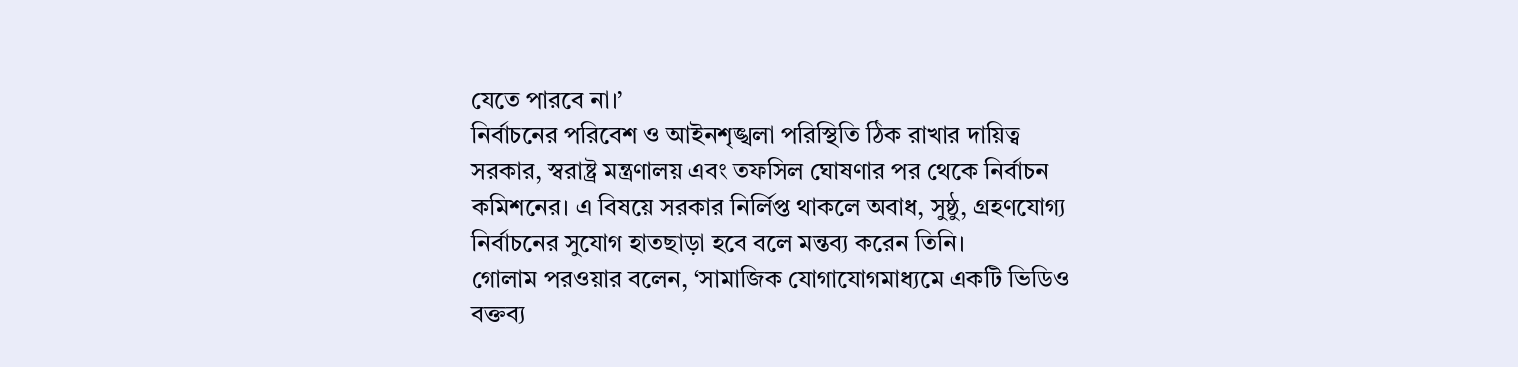যেতে পারবে না।’
নির্বাচনের পরিবেশ ও আইনশৃঙ্খলা পরিস্থিতি ঠিক রাখার দায়িত্ব সরকার, স্বরাষ্ট্র মন্ত্রণালয় এবং তফসিল ঘোষণার পর থেকে নির্বাচন কমিশনের। এ বিষয়ে সরকার নির্লিপ্ত থাকলে অবাধ, সুষ্ঠু, গ্রহণযোগ্য নির্বাচনের সুযোগ হাতছাড়া হবে বলে মন্তব্য করেন তিনি।
গোলাম পরওয়ার বলেন, ‘সামাজিক যোগাযোগমাধ্যমে একটি ভিডিও বক্তব্য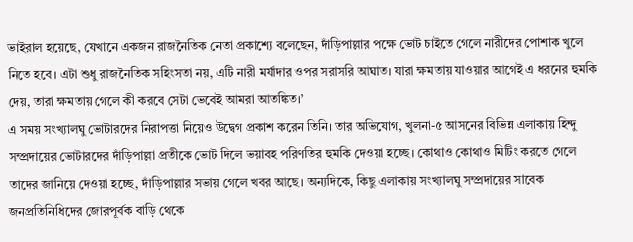ভাইরাল হয়েছে, যেখানে একজন রাজনৈতিক নেতা প্রকাশ্যে বলেছেন, দাঁড়িপাল্লার পক্ষে ভোট চাইতে গেলে নারীদের পোশাক খুলে নিতে হবে। এটা শুধু রাজনৈতিক সহিংসতা নয়, এটি নারী মর্যাদার ওপর সরাসরি আঘাত। যারা ক্ষমতায় যাওয়ার আগেই এ ধরনের হুমকি দেয়, তারা ক্ষমতায় গেলে কী করবে সেটা ভেবেই আমরা আতঙ্কিত।’
এ সময় সংখ্যালঘু ভোটারদের নিরাপত্তা নিয়েও উদ্বেগ প্রকাশ করেন তিনি। তার অভিযোগ, খুলনা-৫ আসনের বিভিন্ন এলাকায় হিন্দু সম্প্রদায়ের ভোটারদের দাঁড়িপাল্লা প্রতীকে ভোট দিলে ভয়াবহ পরিণতির হুমকি দেওয়া হচ্ছে। কোথাও কোথাও মিটিং করতে গেলে তাদের জানিয়ে দেওয়া হচ্ছে, দাঁড়িপাল্লার সভায় গেলে খবর আছে। অন্যদিকে, কিছু এলাকায় সংখ্যালঘু সম্প্রদায়ের সাবেক জনপ্রতিনিধিদের জোরপূর্বক বাড়ি থেকে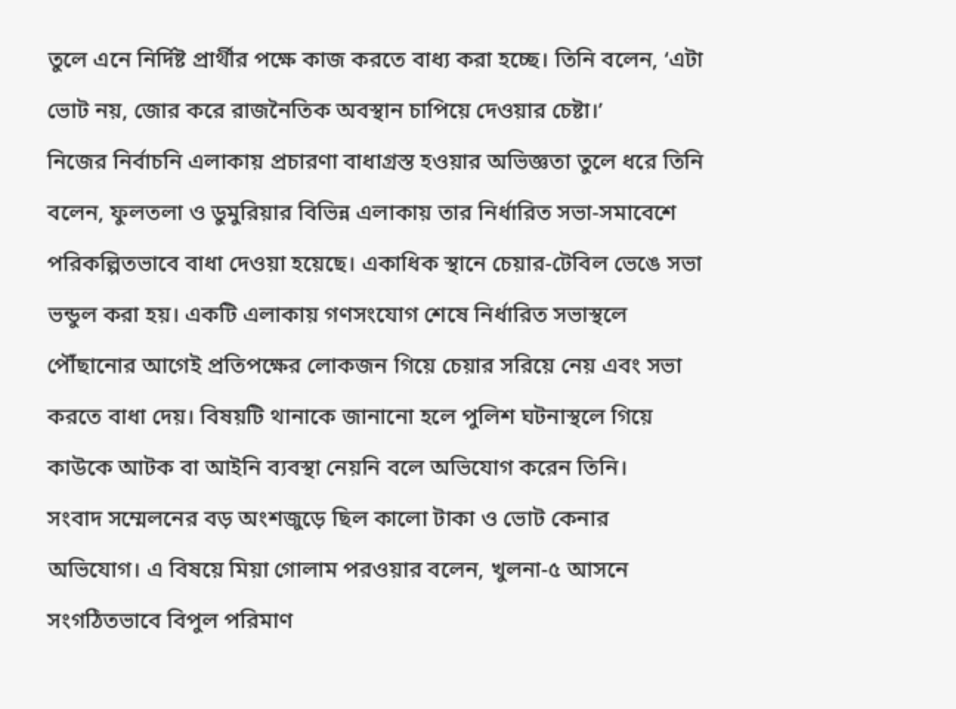তুলে এনে নির্দিষ্ট প্রার্থীর পক্ষে কাজ করতে বাধ্য করা হচ্ছে। তিনি বলেন, ‘এটা ভোট নয়, জোর করে রাজনৈতিক অবস্থান চাপিয়ে দেওয়ার চেষ্টা।’
নিজের নির্বাচনি এলাকায় প্রচারণা বাধাগ্রস্ত হওয়ার অভিজ্ঞতা তুলে ধরে তিনি বলেন, ফুলতলা ও ডুমুরিয়ার বিভিন্ন এলাকায় তার নির্ধারিত সভা-সমাবেশে পরিকল্পিতভাবে বাধা দেওয়া হয়েছে। একাধিক স্থানে চেয়ার-টেবিল ভেঙে সভা ভন্ডুল করা হয়। একটি এলাকায় গণসংযোগ শেষে নির্ধারিত সভাস্থলে পৌঁছানোর আগেই প্রতিপক্ষের লোকজন গিয়ে চেয়ার সরিয়ে নেয় এবং সভা করতে বাধা দেয়। বিষয়টি থানাকে জানানো হলে পুলিশ ঘটনাস্থলে গিয়ে কাউকে আটক বা আইনি ব্যবস্থা নেয়নি বলে অভিযোগ করেন তিনি।
সংবাদ সম্মেলনের বড় অংশজুড়ে ছিল কালো টাকা ও ভোট কেনার অভিযোগ। এ বিষয়ে মিয়া গোলাম পরওয়ার বলেন, খুলনা-৫ আসনে সংগঠিতভাবে বিপুল পরিমাণ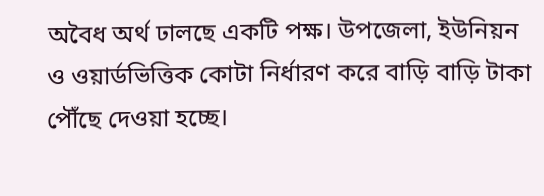অবৈধ অর্থ ঢালছে একটি পক্ষ। উপজেলা, ইউনিয়ন ও ওয়ার্ডভিত্তিক কোটা নির্ধারণ করে বাড়ি বাড়ি টাকা পৌঁছে দেওয়া হচ্ছে।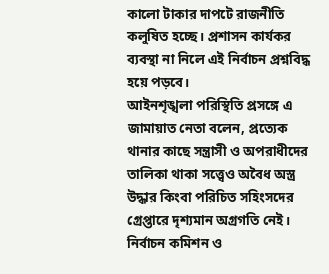কালো টাকার দাপটে রাজনীতি কলুষিত হচ্ছে। প্রশাসন কার্যকর ব্যবস্থা না নিলে এই নির্বাচন প্রশ্নবিদ্ধ হয়ে পড়বে।
আইনশৃঙ্খলা পরিস্থিতি প্রসঙ্গে এ জামায়াত নেতা বলেন, প্রত্যেক থানার কাছে সন্ত্রাসী ও অপরাধীদের তালিকা থাকা সত্ত্বেও অবৈধ অস্ত্র উদ্ধার কিংবা পরিচিত সহিংসদের গ্রেপ্তারে দৃশ্যমান অগ্রগতি নেই। নির্বাচন কমিশন ও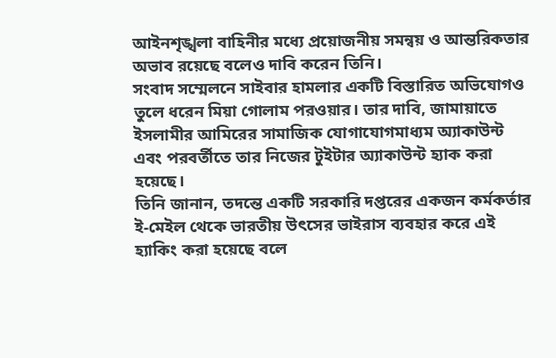আইনশৃঙ্খলা বাহিনীর মধ্যে প্রয়োজনীয় সমন্বয় ও আন্তরিকতার অভাব রয়েছে বলেও দাবি করেন তিনি।
সংবাদ সম্মেলনে সাইবার হামলার একটি বিস্তারিত অভিযোগও তুলে ধরেন মিয়া গোলাম পরওয়ার। তার দাবি, জামায়াতে ইসলামীর আমিরের সামাজিক যোগাযোগমাধ্যম অ্যাকাউন্ট এবং পরবর্তীতে তার নিজের টুইটার অ্যাকাউন্ট হ্যাক করা হয়েছে।
তিনি জানান, তদন্তে একটি সরকারি দপ্তরের একজন কর্মকর্তার ই-মেইল থেকে ভারতীয় উৎসের ভাইরাস ব্যবহার করে এই হ্যাকিং করা হয়েছে বলে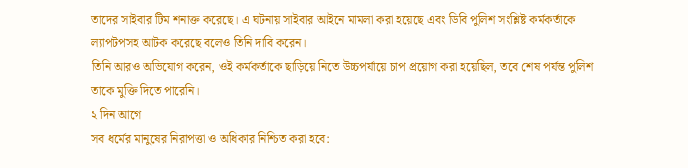তাদের সাইবার টিম শনাক্ত করেছে। এ ঘটনায় সাইবার আইনে মামলা করা হয়েছে এবং ডিবি পুলিশ সংশ্লিষ্ট কর্মকর্তাকে ল্যাপটপসহ আটক করেছে বলেও তিনি দাবি করেন।
তিনি আরও অভিযোগ করেন, ওই কর্মকর্তাকে ছাড়িয়ে নিতে উচ্চপর্যায়ে চাপ প্রয়োগ করা হয়েছিল, তবে শেষ পর্যন্ত পুলিশ তাকে মুক্তি দিতে পারেনি।
২ দিন আগে
সব ধর্মের মানুষের নিরাপত্তা ও অধিকার নিশ্চিত করা হবে: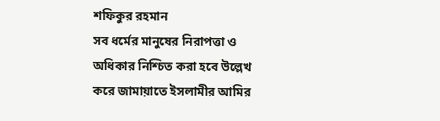শফিকুর রহমান
সব ধর্মের মানুষের নিরাপত্তা ও অধিকার নিশ্চিত করা হবে উল্লেখ করে জামায়াতে ইসলামীর আমির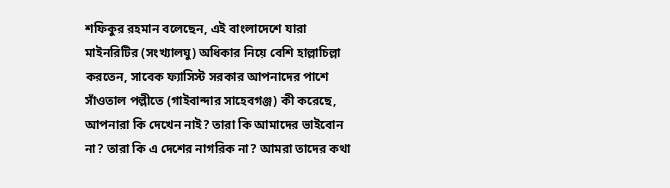শফিকুর রহমান বলেছেন, এই বাংলাদেশে যারা মাইনরিটির (সংখ্যালঘু) অধিকার নিয়ে বেশি হাল্লাচিল্লা করতেন, সাবেক ফ্যাসিস্ট সরকার আপনাদের পাশে সাঁওতাল পল্লীতে (গাইবান্দার সাহেবগঞ্জ) কী করেছে, আপনারা কি দেখেন নাই? তারা কি আমাদের ভাইবোন না? তারা কি এ দেশের নাগরিক না? আমরা তাদের কথা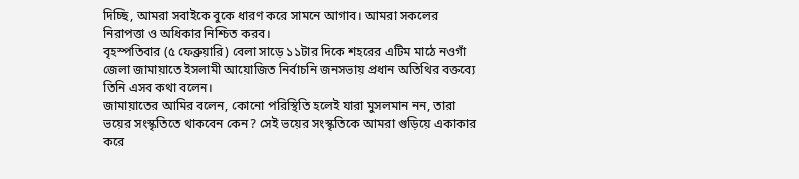দিচ্ছি, আমরা সবাইকে বুকে ধারণ করে সামনে আগাব। আমরা সকলের নিরাপত্তা ও অধিকার নিশ্চিত করব।
বৃহস্পতিবার (৫ ফেব্রুয়ারি) বেলা সাড়ে ১১টার দিকে শহরের এটিম মাঠে নওগাঁ জেলা জামায়াতে ইসলামী আয়োজিত নির্বাচনি জনসভায় প্রধান অতিথির বক্তব্যে তিনি এসব কথা বলেন।
জামায়াতের আমির বলেন, কোনো পরিস্থিতি হলেই যারা মুসলমান নন, তারা ভয়ের সংস্কৃতিতে থাকবেন কেন? সেই ভয়ের সংস্কৃতিকে আমরা গুড়িয়ে একাকার করে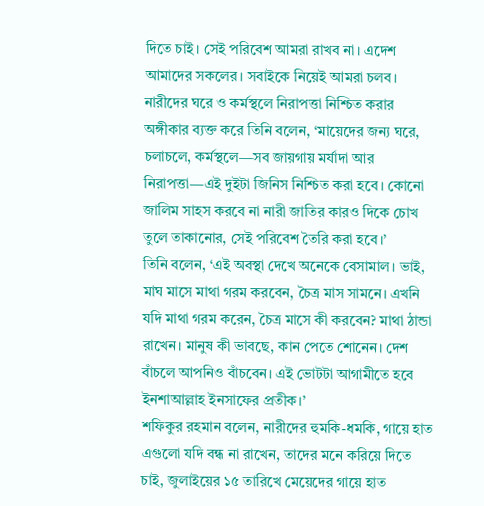দিতে চাই। সেই পরিবেশ আমরা রাখব না। এদেশ আমাদের সকলের। সবাইকে নিয়েই আমরা চলব।
নারীদের ঘরে ও কর্মস্থলে নিরাপত্তা নিশ্চিত করার অঙ্গীকার ব্যক্ত করে তিনি বলেন, ‘মায়েদের জন্য ঘরে, চলাচলে, কর্মস্থলে—সব জায়গায় মর্যাদা আর নিরাপত্তা—এই দুইটা জিনিস নিশ্চিত করা হবে। কোনো জালিম সাহস করবে না নারী জাতির কারও দিকে চোখ তুলে তাকানোর, সেই পরিবেশ তৈরি করা হবে।’
তিনি বলেন, ‘এই অবস্থা দেখে অনেকে বেসামাল। ভাই, মাঘ মাসে মাথা গরম করবেন, চৈত্র মাস সামনে। এখনি যদি মাথা গরম করেন, চৈত্র মাসে কী করবেন? মাথা ঠান্ডা রাখেন। মানুষ কী ভাবছে, কান পেতে শোনেন। দেশ বাঁচলে আপনিও বাঁচবেন। এই ভোটটা আগামীতে হবে ইনশাআল্লাহ ইনসাফের প্রতীক।’
শফিকুর রহমান বলেন, নারীদের হুমকি-ধমকি, গায়ে হাত এগুলো যদি বন্ধ না রাখেন, তাদের মনে করিয়ে দিতে চাই, জুলাইয়ের ১৫ তারিখে মেয়েদের গায়ে হাত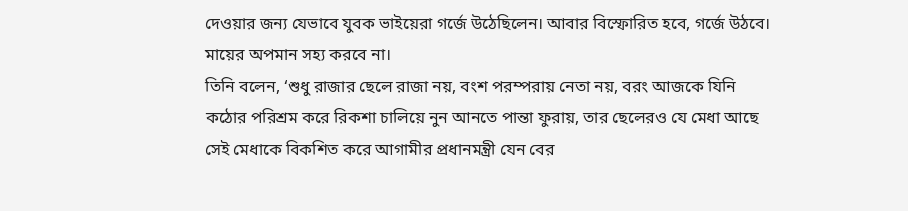দেওয়ার জন্য যেভাবে যুবক ভাইয়েরা গর্জে উঠেছিলেন। আবার বিস্ফোরিত হবে, গর্জে উঠবে। মায়ের অপমান সহ্য করবে না।
তিনি বলেন, ‘শুধু রাজার ছেলে রাজা নয়, বংশ পরম্পরায় নেতা নয়, বরং আজকে যিনি কঠোর পরিশ্রম করে রিকশা চালিয়ে নুন আনতে পান্তা ফুরায়, তার ছেলেরও যে মেধা আছে সেই মেধাকে বিকশিত করে আগামীর প্রধানমন্ত্রী যেন বের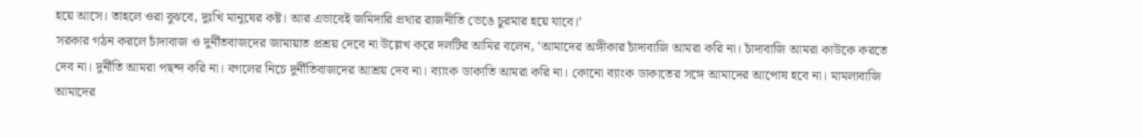হয়ে আসে। তাহলে ওরা বুঝবে, দুঃখি মানুষের কষ্ট। আর এভাবেই জমিদারি প্রথার রাজনীতি ভেঙে চুরমার হয়ে যাবে।’
সরকার গঠন করলে চাঁদাবাজ ও দুর্নীতবাজদের জামায়াত প্রশ্রয় দেবে না উল্লেখ করে দলটির আমির বলেন, ‘আমাদের অঙ্গীকার চাঁদাবাজি আমরা করি না। চাঁদাবাজি আমরা কাউকে করতে দেব না। দুর্নীতি আমরা পছন্দ করি না। বগলের নিচে দুর্নীতিবাজদের আশ্রয় দেব না। ব্যাংক ডাকাতি আমরা করি না। কোনো ব্যাংক ডাকাতের সঙ্গে আমাদের আপোষ হবে না। মামলাবাজি আমাদের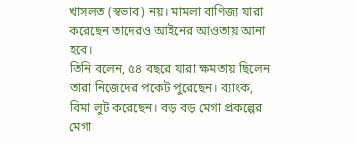খাসলত (স্বভাব) নয়। মামলা বাণিজ্য যারা করেছেন তাদেরও আইনের আওতায় আনা হবে।
তিনি বলেন, ৫৪ বছরে যারা ক্ষমতায় ছিলেন তারা নিজেদের পকেট পুরেছেন। ব্যাংক, বিমা লুট করেছেন। বড় বড় মেগা প্রকল্পের মেগা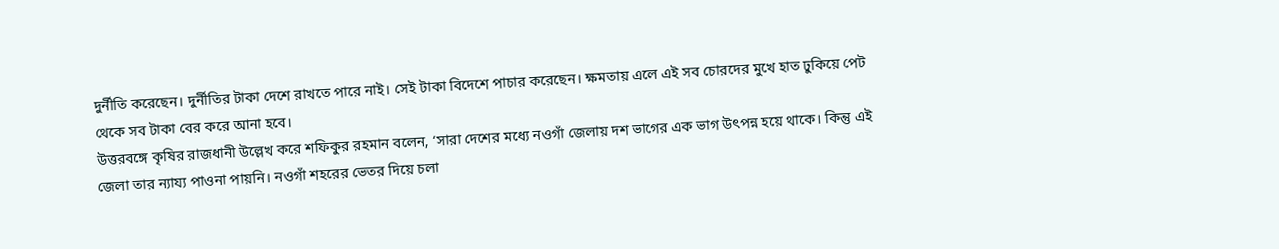দুর্নীতি করেছেন। দুর্নীতির টাকা দেশে রাখতে পারে নাই। সেই টাকা বিদেশে পাচার করেছেন। ক্ষমতায় এলে এই সব চোরদের মুখে হাত ঢুকিয়ে পেট থেকে সব টাকা বের করে আনা হবে।
উত্তরবঙ্গে কৃষির রাজধানী উল্লেখ করে শফিকুর রহমান বলেন, ‘সারা দেশের মধ্যে নওগাঁ জেলায় দশ ভাগের এক ভাগ উৎপন্ন হয়ে থাকে। কিন্তু এই জেলা তার ন্যায্য পাওনা পায়নি। নওগাঁ শহরের ভেতর দিয়ে চলা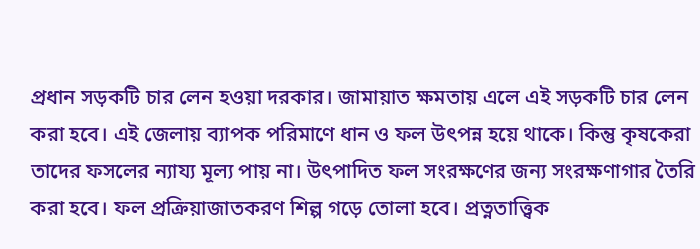প্রধান সড়কটি চার লেন হওয়া দরকার। জামায়াত ক্ষমতায় এলে এই সড়কটি চার লেন করা হবে। এই জেলায় ব্যাপক পরিমাণে ধান ও ফল উৎপন্ন হয়ে থাকে। কিন্তু কৃষকেরা তাদের ফসলের ন্যায্য মূল্য পায় না। উৎপাদিত ফল সংরক্ষণের জন্য সংরক্ষণাগার তৈরি করা হবে। ফল প্রক্রিয়াজাতকরণ শিল্প গড়ে তোলা হবে। প্রত্নতাত্ত্বিক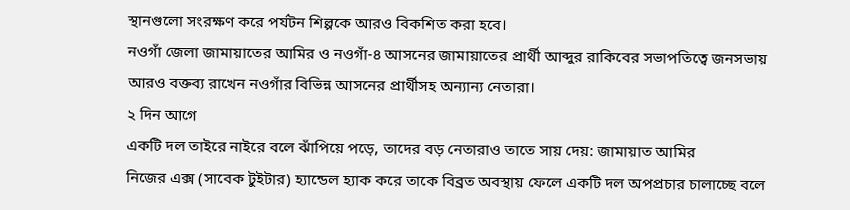স্থানগুলো সংরক্ষণ করে পর্যটন শিল্পকে আরও বিকশিত করা হবে।
নওগাঁ জেলা জামায়াতের আমির ও নওগাঁ-৪ আসনের জামায়াতের প্রার্থী আব্দুর রাকিবের সভাপতিত্বে জনসভায় আরও বক্তব্য রাখেন নওগাঁর বিভিন্ন আসনের প্রার্থীসহ অন্যান্য নেতারা।
২ দিন আগে
একটি দল তাইরে নাইরে বলে ঝাঁপিয়ে পড়ে, তাদের বড় নেতারাও তাতে সায় দেয়: জামায়াত আমির
নিজের এক্স (সাবেক টুইটার) হ্যান্ডেল হ্যাক করে তাকে বিব্রত অবস্থায় ফেলে একটি দল অপপ্রচার চালাচ্ছে বলে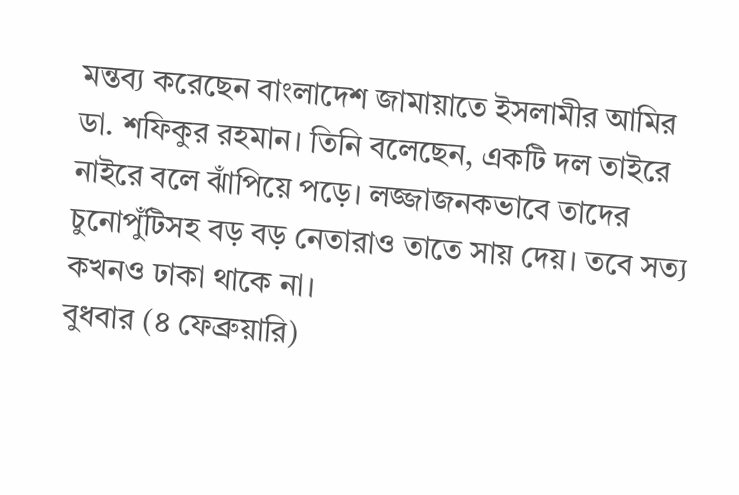মন্তব্য করেছেন বাংলাদেশ জামায়াতে ইসলামীর আমির ডা. শফিকুর রহমান। তিনি বলেছেন, একটি দল তাইরে নাইরে বলে ঝাঁপিয়ে পড়ে। লজ্জাজনকভাবে তাদের চুনোপুঁটিসহ বড় বড় নেতারাও তাতে সায় দেয়। তবে সত্য কখনও ঢাকা থাকে না।
বুধবার (৪ ফেব্রুয়ারি)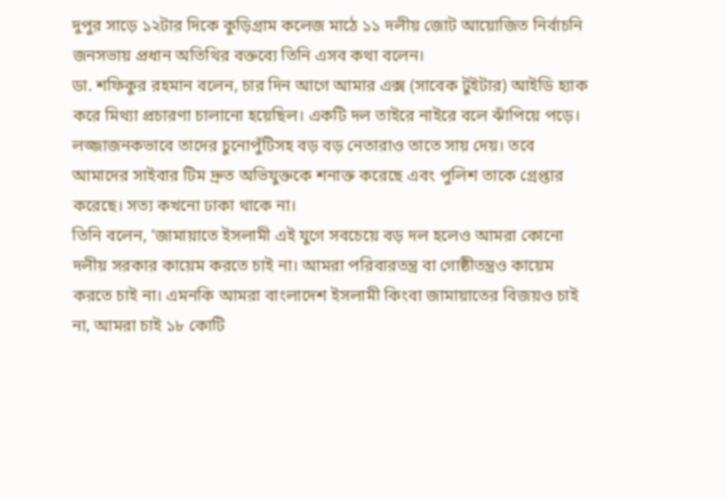দুপুর সাড়ে ১২টার দিকে কুড়িগ্রাম কলেজ মাঠে ১১ দলীয় জোট আয়োজিত নির্বাচনি জনসভায় প্রধান অতিথির বক্তব্যে তিনি এসব কথা বলেন।
ডা. শফিকুর রহমান বলেন, চার দিন আগে আমার এক্স (সাবেক টুইটার) আইডি হ্যাক করে মিথ্যা প্রচারণা চালানো হয়েছিল। একটি দল তাইরে নাইরে বলে ঝাঁপিয়ে পড়ে। লজ্জাজনকভাবে তাদের চুনোপুঁটিসহ বড় বড় নেতারাও তাতে সায় দেয়। তবে আমাদের সাইবার টিম দ্রুত অভিযুক্তকে শনাক্ত করেছে এবং পুলিশ তাকে গ্রেপ্তার করেছে। সত্য কখনো ঢাকা থাকে না।
তিনি বলেন, ‘জামায়াতে ইসলামী এই যুগে সবচেয়ে বড় দল হলেও আমরা কোনো দলীয় সরকার কায়েম করতে চাই না। আমরা পরিবারতন্ত্র বা গোষ্ঠীতন্ত্রও কায়েম করতে চাই না। এমনকি আমরা বাংলাদেশ ইসলামী কিংবা জামায়াতের বিজয়ও চাই না, আমরা চাই ১৮ কোটি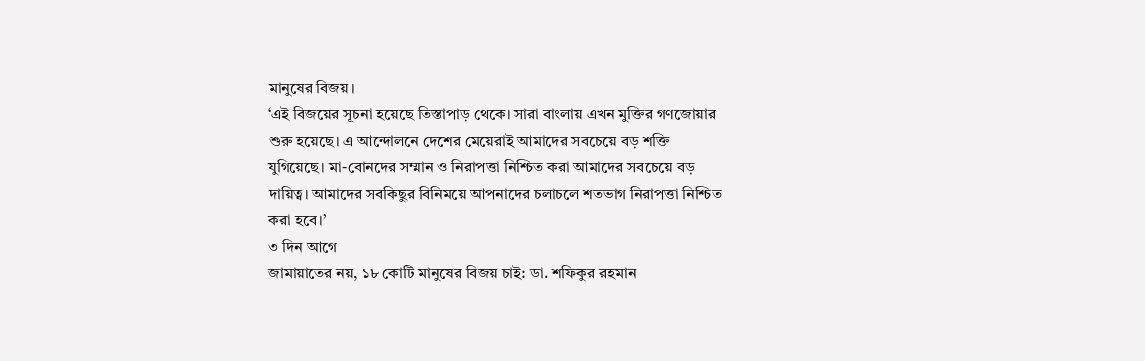মানুষের বিজয়।
‘এই বিজয়ের সূচনা হয়েছে তিস্তাপাড় থেকে। সারা বাংলায় এখন মুক্তির গণজোয়ার শুরু হয়েছে। এ আন্দোলনে দেশের মেয়েরাই আমাদের সবচেয়ে বড় শক্তি যুগিয়েছে। মা-বোনদের সম্মান ও নিরাপত্তা নিশ্চিত করা আমাদের সবচেয়ে বড় দায়িত্ব। আমাদের সবকিছুর বিনিময়ে আপনাদের চলাচলে শতভাগ নিরাপত্তা নিশ্চিত করা হবে।’
৩ দিন আগে
জামায়াতের নয়, ১৮ কোটি মানুষের বিজয় চাই: ডা. শফিকুর রহমান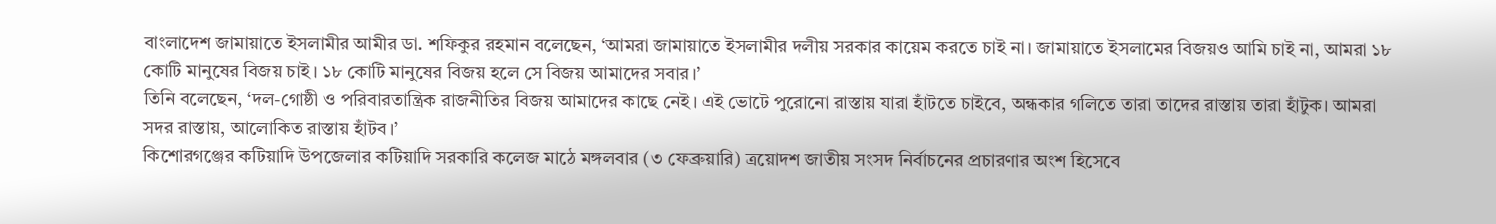বাংলাদেশ জামায়াতে ইসলামীর আমীর ডা. শফিকুর রহমান বলেছেন, ‘আমরা জামায়াতে ইসলামীর দলীয় সরকার কায়েম করতে চাই না। জামায়াতে ইসলামের বিজয়ও আমি চাই না, আমরা ১৮ কোটি মানুষের বিজয় চাই। ১৮ কোটি মানুষের বিজয় হলে সে বিজয় আমাদের সবার।’
তিনি বলেছেন, ‘দল-গোষ্ঠী ও পরিবারতান্ত্রিক রাজনীতির বিজয় আমাদের কাছে নেই। এই ভোটে পুরোনো রাস্তায় যারা হাঁটতে চাইবে, অন্ধকার গলিতে তারা তাদের রাস্তায় তারা হাঁটুক। আমরা সদর রাস্তায়, আলোকিত রাস্তায় হাঁটব।’
কিশোরগঞ্জের কটিয়াদি উপজেলার কটিয়াদি সরকারি কলেজ মাঠে মঙ্গলবার (৩ ফেব্রুয়ারি) ত্রয়োদশ জাতীয় সংসদ নির্বাচনের প্রচারণার অংশ হিসেবে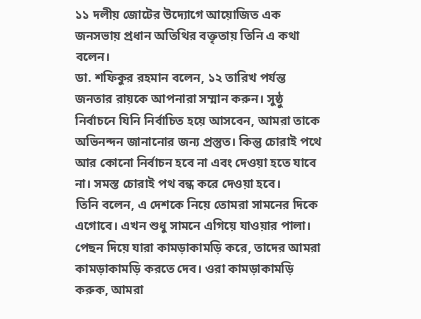১১ দলীয় জোটের উদ্যোগে আয়োজিত এক জনসভায় প্রধান অতিথির বক্তৃতায় তিনি এ কথা বলেন।
ডা. শফিকুর রহমান বলেন, ১২ তারিখ পর্যন্ত জনতার রায়কে আপনারা সম্মান করুন। সুষ্ঠু নির্বাচনে যিনি নির্বাচিত হয়ে আসবেন, আমরা তাকে অভিনন্দন জানানোর জন্য প্রস্তুত। কিন্তু চোরাই পথে আর কোনো নির্বাচন হবে না এবং দেওয়া হতে যাবে না। সমস্ত চোরাই পথ বন্ধ করে দেওয়া হবে।
তিনি বলেন, এ দেশকে নিয়ে তোমরা সামনের দিকে এগোবে। এখন শুধু সামনে এগিয়ে যাওয়ার পালা। পেছন দিয়ে যারা কামড়াকামড়ি করে, তাদের আমরা কামড়াকামড়ি করতে দেব। ওরা কামড়াকামড়ি করুক, আমরা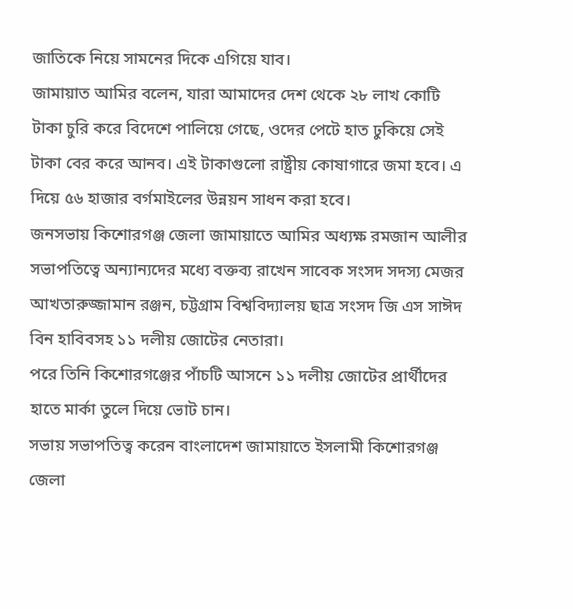জাতিকে নিয়ে সামনের দিকে এগিয়ে যাব।
জামায়াত আমির বলেন, যারা আমাদের দেশ থেকে ২৮ লাখ কোটি টাকা চুরি করে বিদেশে পালিয়ে গেছে, ওদের পেটে হাত ঢুকিয়ে সেই টাকা বের করে আনব। এই টাকাগুলো রাষ্ট্রীয় কোষাগারে জমা হবে। এ দিয়ে ৫৬ হাজার বর্গমাইলের উন্নয়ন সাধন করা হবে।
জনসভায় কিশোরগঞ্জ জেলা জামায়াতে আমির অধ্যক্ষ রমজান আলীর সভাপতিত্বে অন্যান্যদের মধ্যে বক্তব্য রাখেন সাবেক সংসদ সদস্য মেজর আখতারুজ্জামান রঞ্জন, চট্টগ্রাম বিশ্ববিদ্যালয় ছাত্র সংসদ জি এস সাঈদ বিন হাবিবসহ ১১ দলীয় জোটের নেতারা।
পরে তিনি কিশোরগঞ্জের পাঁচটি আসনে ১১ দলীয় জোটের প্রার্থীদের হাতে মার্কা তুলে দিয়ে ভোট চান।
সভায় সভাপতিত্ব করেন বাংলাদেশ জামায়াতে ইসলামী কিশোরগঞ্জ জেলা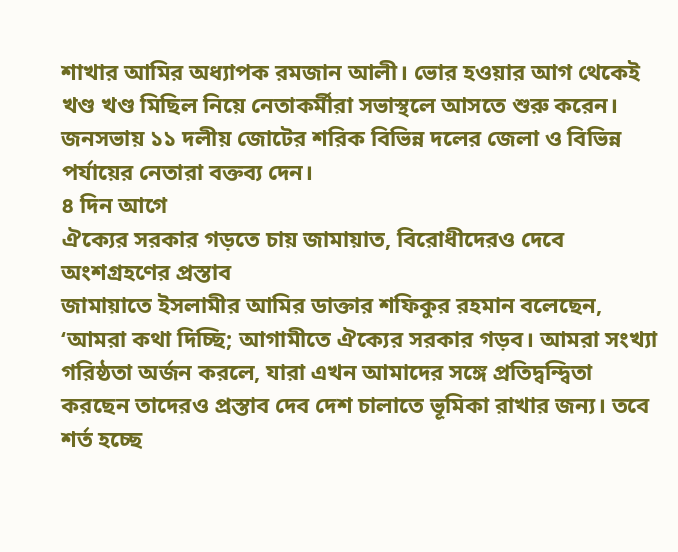শাখার আমির অধ্যাপক রমজান আলী। ভোর হওয়ার আগ থেকেই খণ্ড খণ্ড মিছিল নিয়ে নেতাকর্মীরা সভাস্থলে আসতে শুরু করেন। জনসভায় ১১ দলীয় জোটের শরিক বিভিন্ন দলের জেলা ও বিভিন্ন পর্যায়ের নেতারা বক্তব্য দেন।
৪ দিন আগে
ঐক্যের সরকার গড়তে চায় জামায়াত, বিরোধীদেরও দেবে অংশগ্রহণের প্রস্তাব
জামায়াতে ইসলামীর আমির ডাক্তার শফিকুর রহমান বলেছেন, ‘আমরা কথা দিচ্ছি; আগামীতে ঐক্যের সরকার গড়ব। আমরা সংখ্যা গরিষ্ঠতা অর্জন করলে, যারা এখন আমাদের সঙ্গে প্রতিদ্বন্দ্বিতা করছেন তাদেরও প্রস্তাব দেব দেশ চালাতে ভূমিকা রাখার জন্য। তবে শর্ত হচ্ছে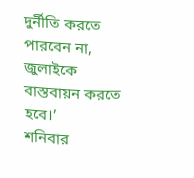দুর্নীতি করতে পারবেন না, জুলাইকে বাস্তবায়ন করতে হবে।’
শনিবার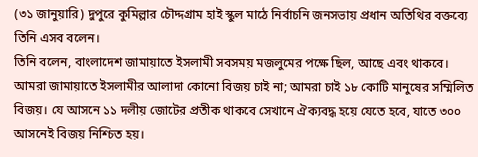(৩১ জানুয়ারি) দুপুরে কুমিল্লার চৌদ্দগ্রাম হাই স্কুল মাঠে নির্বাচনি জনসভায় প্রধান অতিথির বক্তব্যে তিনি এসব বলেন।
তিনি বলেন, বাংলাদেশ জামায়াতে ইসলামী সবসময় মজলুমের পক্ষে ছিল, আছে এবং থাকবে। আমরা জামায়াতে ইসলামীর আলাদা কোনো বিজয় চাই না; আমরা চাই ১৮ কোটি মানুষের সম্মিলিত বিজয়। যে আসনে ১১ দলীয় জোটের প্রতীক থাকবে সেখানে ঐক্যবদ্ধ হয়ে যেতে হবে, যাতে ৩০০ আসনেই বিজয় নিশ্চিত হয়।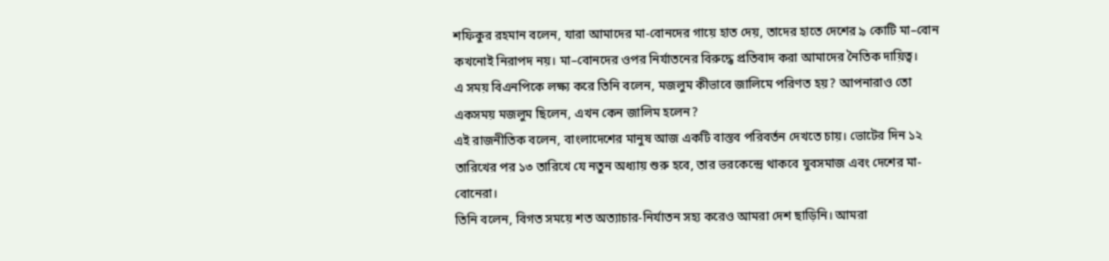শফিকুর রহমান বলেন, যারা আমাদের মা-বোনদের গায়ে হাত দেয়, তাদের হাতে দেশের ৯ কোটি মা–বোন কখনোই নিরাপদ নয়। মা–বোনদের ওপর নির্যাতনের বিরুদ্ধে প্রতিবাদ করা আমাদের নৈতিক দায়িত্ব।
এ সময় বিএনপিকে লক্ষ্য করে তিনি বলেন, মজলুম কীভাবে জালিমে পরিণত হয়? আপনারাও তো একসময় মজলুম ছিলেন, এখন কেন জালিম হলেন?
এই রাজনীতিক বলেন, বাংলাদেশের মানুষ আজ একটি বাস্তব পরিবর্তন দেখতে চায়। ভোটের দিন ১২ তারিখের পর ১৩ তারিখে যে নতুন অধ্যায় শুরু হবে, তার ভরকেন্দ্রে থাকবে যুবসমাজ এবং দেশের মা-বোনেরা।
তিনি বলেন, বিগত সময়ে শত অত্যাচার-নির্যাতন সহ্য করেও আমরা দেশ ছাড়িনি। আমরা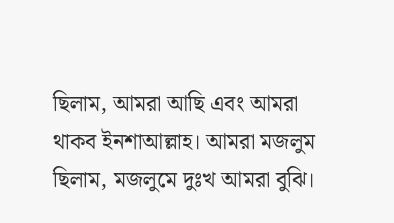ছিলাম, আমরা আছি এবং আমরা থাকব ইনশাআল্লাহ। আমরা মজলুম ছিলাম, মজলুমে দুঃখ আমরা বুঝি।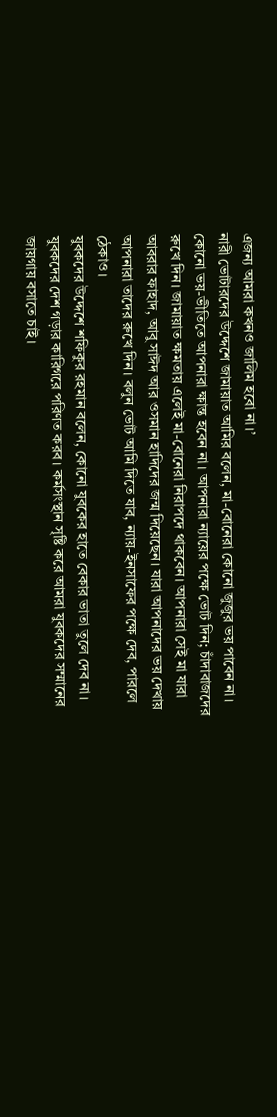এজন্য আমরা কখনও জালিম হবো না।’
নারী ভোটারদের উদ্দেশে জামায়াত আমির বলেন, মা-বোনেরা কোনো জুজুর ভয় পাবেন না। কোনো ভয়-ভীতিতে আপনারা ক্ষান্ত হবেন না। আপনারা ন্যায়ের পক্ষে ভোট দিন; চাঁদাবাজদের রুখে দিন। জামায়াত ক্ষমতায় এলেই মা-বোনেরা নিরাপদে থাকবেন। আপনারা সেই মা যারা আবরার ফাহাদ, আবু সাঈদ আর ওসমান হাদিদের জন্ম দিয়েছেন। যারা আপনাদের ভয় দেখায় আপনারা তাদের রুখে দিন। বলুন ভোট আমি দিতে যাব, ন্যায়-ইনসাফের পক্ষে দেব, পারলে ঠেকাও।
যুবকদের উদ্দেশে শফিকুর রহমান বলেন, কোনো যুবকের হাতে বেকার ভাতা তুলে দেব না। যুবকদের দেশ গড়ার কারিগরে পরিণত করব। কর্মসংস্থান সৃষ্টি করে আমরা যুবকদের সম্মানের জায়গায় বসাতে চাই।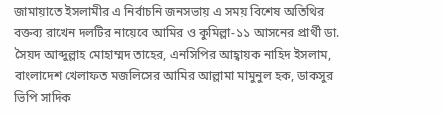জামায়াতে ইসলামীর এ নির্বাচনি জনসভায় এ সময় বিশেষ অতিথির বক্তব্য রাখেন দলটির নায়েবে আমির ও কুমিল্লা-১১ আসনের প্রার্থী ডা. সৈয়দ আব্দুল্লাহ মোহাম্মদ তাহের, এনসিপির আহ্বায়ক নাহিদ ইসলাম, বাংলাদেশ খেলাফত মজলিসের আমির আল্লামা মামুনুল হক, ডাকসুর ভিপি সাদিক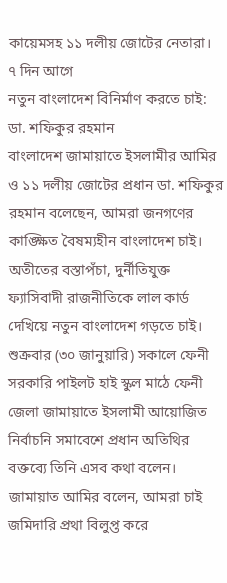কায়েমসহ ১১ দলীয় জোটের নেতারা।
৭ দিন আগে
নতুন বাংলাদেশ বিনির্মাণ করতে চাই: ডা. শফিকুর রহমান
বাংলাদেশ জামায়াতে ইসলামীর আমির ও ১১ দলীয় জোটের প্রধান ডা. শফিকুর রহমান বলেছেন, আমরা জনগণের কাঙ্ক্ষিত বৈষম্যহীন বাংলাদেশ চাই। অতীতের বস্তাপঁচা, দুর্নীতিযুক্ত ফ্যাসিবাদী রাজনীতিকে লাল কার্ড দেখিয়ে নতুন বাংলাদেশ গড়তে চাই।
শুক্রবার (৩০ জানুয়ারি) সকালে ফেনী সরকারি পাইলট হাই স্কুল মাঠে ফেনী জেলা জামায়াতে ইসলামী আয়োজিত নির্বাচনি সমাবেশে প্রধান অতিথির বক্তব্যে তিনি এসব কথা বলেন।
জামায়াত আমির বলেন, আমরা চাই জমিদারি প্রথা বিলুপ্ত করে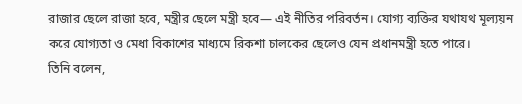রাজার ছেলে রাজা হবে, মন্ত্রীর ছেলে মন্ত্রী হবে— এই নীতির পরিবর্তন। যোগ্য ব্যক্তির যথাযথ মূল্যয়ন করে যোগ্যতা ও মেধা বিকাশের মাধ্যমে রিকশা চালকের ছেলেও যেন প্রধানমন্ত্রী হতে পারে।
তিনি বলেন,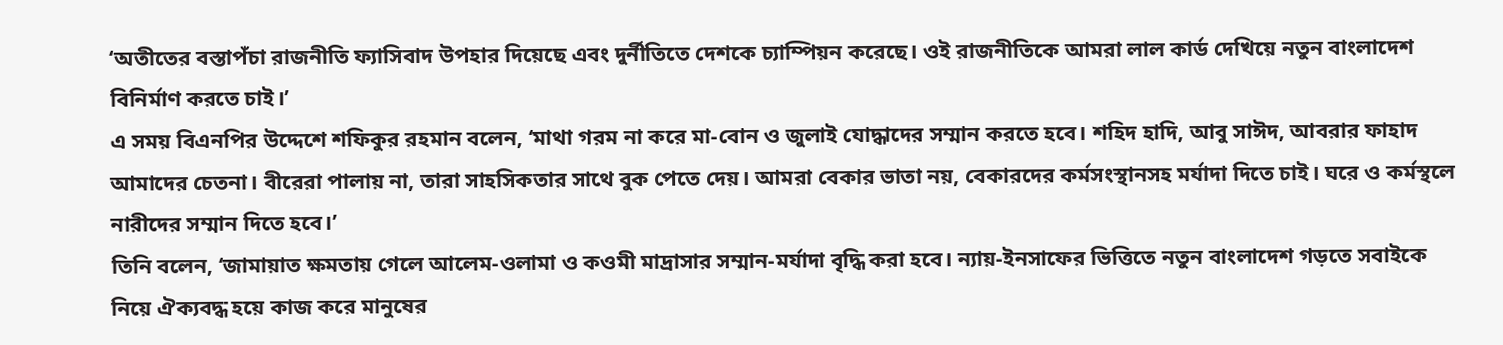‘অতীতের বস্তাপঁচা রাজনীতি ফ্যাসিবাদ উপহার দিয়েছে এবং দুর্নীতিতে দেশকে চ্যাম্পিয়ন করেছে। ওই রাজনীতিকে আমরা লাল কার্ড দেখিয়ে নতুন বাংলাদেশ বিনির্মাণ করতে চাই।’
এ সময় বিএনপির উদ্দেশে শফিকুর রহমান বলেন, ‘মাথা গরম না করে মা-বোন ও জুলাই যোদ্ধাদের সম্মান করতে হবে। শহিদ হাদি, আবু সাঈদ, আবরার ফাহাদ আমাদের চেতনা। বীরেরা পালায় না, তারা সাহসিকতার সাথে বুক পেতে দেয়। আমরা বেকার ভাতা নয়, বেকারদের কর্মসংস্থানসহ মর্যাদা দিতে চাই। ঘরে ও কর্মস্থলে নারীদের সম্মান দিতে হবে।’
তিনি বলেন, ‘জামায়াত ক্ষমতায় গেলে আলেম-ওলামা ও কওমী মাদ্রাসার সম্মান-মর্যাদা বৃদ্ধি করা হবে। ন্যায়-ইনসাফের ভিত্তিতে নতুন বাংলাদেশ গড়তে সবাইকে নিয়ে ঐক্যবদ্ধ হয়ে কাজ করে মানুষের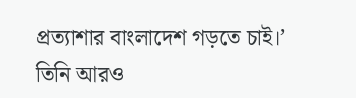প্রত্যাশার বাংলাদেশ গড়তে চাই।’
তিনি আরও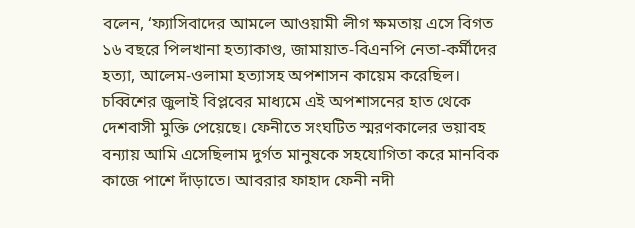বলেন, ‘ফ্যাসিবাদের আমলে আওয়ামী লীগ ক্ষমতায় এসে বিগত ১৬ বছরে পিলখানা হত্যাকাণ্ড, জামায়াত-বিএনপি নেতা-কর্মীদের হত্যা, আলেম-ওলামা হত্যাসহ অপশাসন কায়েম করেছিল। চব্বিশের জুলাই বিপ্লবের মাধ্যমে এই অপশাসনের হাত থেকে দেশবাসী মুক্তি পেয়েছে। ফেনীতে সংঘটিত স্মরণকালের ভয়াবহ বন্যায় আমি এসেছিলাম দুর্গত মানুষকে সহযোগিতা করে মানবিক কাজে পাশে দাঁড়াতে। আবরার ফাহাদ ফেনী নদী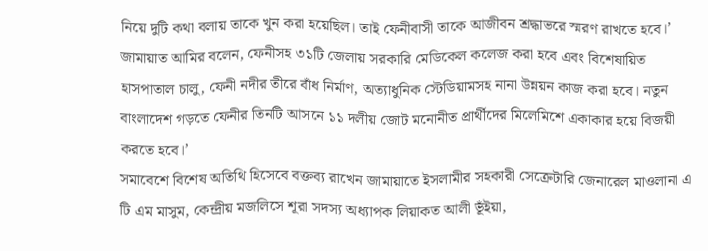নিয়ে দুটি কথা বলায় তাকে খুন করা হয়েছিল। তাই ফেনীবাসী তাকে আজীবন শ্রদ্ধাভরে স্মরণ রাখতে হবে।’
জামায়াত আমির বলেন, ফেনীসহ ৩১টি জেলায় সরকারি মেডিকেল কলেজ করা হবে এবং বিশেষায়িত হাসপাতাল চালু, ফেনী নদীর তীরে বাঁধ নির্মাণ, অত্যাধুনিক স্টেডিয়ামসহ নানা উন্নয়ন কাজ করা হবে। নতুন বাংলাদেশ গড়তে ফেনীর তিনটি আসনে ১১ দলীয় জোট মনোনীত প্রার্থীদের মিলেমিশে একাকার হয়ে বিজয়ী করতে হবে।’
সমাবেশে বিশেষ অতিথি হিসেবে বক্তব্য রাখেন জামায়াতে ইসলামীর সহকারী সেক্রেটারি জেনারেল মাওলানা এ টি এম মাসুম, কেন্দ্রীয় মজলিসে শূরা সদস্য অধ্যাপক লিয়াকত আলী ভূঁইয়া,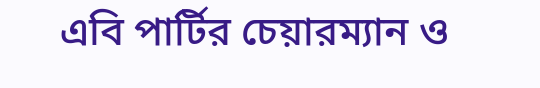এবি পার্টির চেয়ারম্যান ও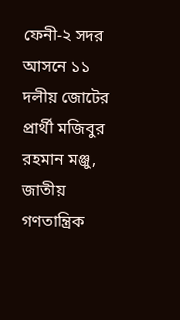ফেনী-২ সদর আসনে ১১ দলীয় জোটের প্রার্থী মজিবুর রহমান মঞ্জু, জাতীয় গণতান্ত্রিক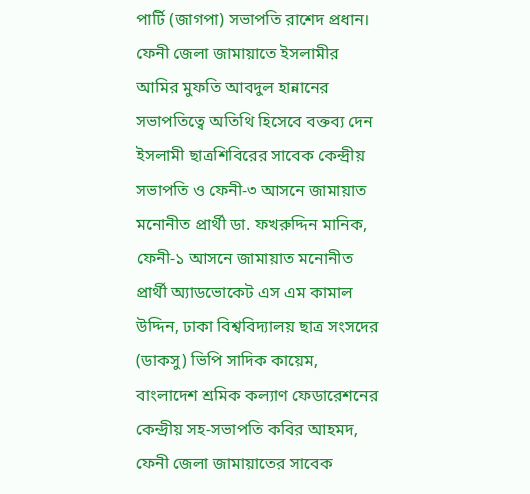পার্টি (জাগপা) সভাপতি রাশেদ প্রধান।
ফেনী জেলা জামায়াতে ইসলামীর আমির মুফতি আবদুল হান্নানের সভাপতিত্বে অতিথি হিসেবে বক্তব্য দেন ইসলামী ছাত্রশিবিরের সাবেক কেন্দ্রীয় সভাপতি ও ফেনী-৩ আসনে জামায়াত মনোনীত প্রার্থী ডা. ফখরুদ্দিন মানিক, ফেনী-১ আসনে জামায়াত মনোনীত প্রার্থী অ্যাডভোকেট এস এম কামাল উদ্দিন, ঢাকা বিশ্ববিদ্যালয় ছাত্র সংসদের (ডাকসু) ভিপি সাদিক কায়েম, বাংলাদেশ শ্রমিক কল্যাণ ফেডারেশনের কেন্দ্রীয় সহ-সভাপতি কবির আহমদ, ফেনী জেলা জামায়াতের সাবেক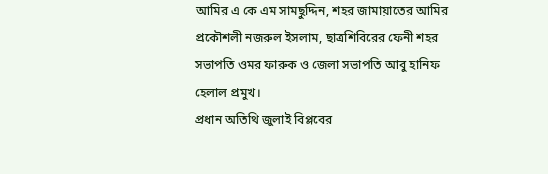আমির এ কে এম সামছুদ্দিন, শহর জামায়াতের আমির প্রকৌশলী নজরুল ইসলাম, ছাত্রশিবিরের ফেনী শহর সভাপতি ওমর ফারুক ও জেলা সভাপতি আবু হানিফ হেলাল প্রমুখ।
প্রধান অতিথি জুলাই বিপ্লবের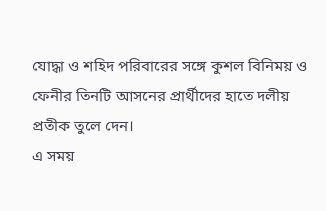যোদ্ধা ও শহিদ পরিবারের সঙ্গে কুশল বিনিময় ও ফেনীর তিনটি আসনের প্রার্থীদের হাতে দলীয় প্রতীক তুলে দেন।
এ সময়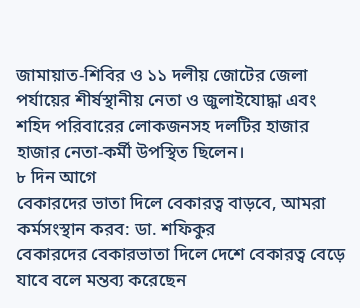জামায়াত-শিবির ও ১১ দলীয় জোটের জেলা পর্যায়ের শীর্ষস্থানীয় নেতা ও জুলাইযোদ্ধা এবং শহিদ পরিবারের লোকজনসহ দলটির হাজার হাজার নেতা-কর্মী উপস্থিত ছিলেন।
৮ দিন আগে
বেকারদের ভাতা দিলে বেকারত্ব বাড়বে, আমরা কর্মসংস্থান করব: ডা. শফিকুর
বেকারদের বেকারভাতা দিলে দেশে বেকারত্ব বেড়ে যাবে বলে মন্তব্য করেছেন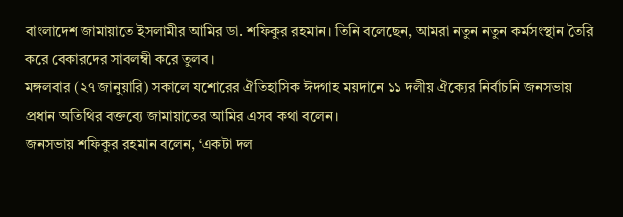বাংলাদেশ জামায়াতে ইসলামীর আমির ডা. শফিকুর রহমান। তিনি বলেছেন, আমরা নতুন নতুন কর্মসংস্থান তৈরি করে বেকারদের সাবলম্বী করে তুলব।
মঙ্গলবার (২৭ জানুয়ারি) সকালে যশোরের ঐতিহাসিক ঈদগাহ ময়দানে ১১ দলীয় ঐক্যের নির্বাচনি জনসভায় প্রধান অতিথির বক্তব্যে জামায়াতের আমির এসব কথা বলেন।
জনসভায় শফিকুর রহমান বলেন, ‘একটা দল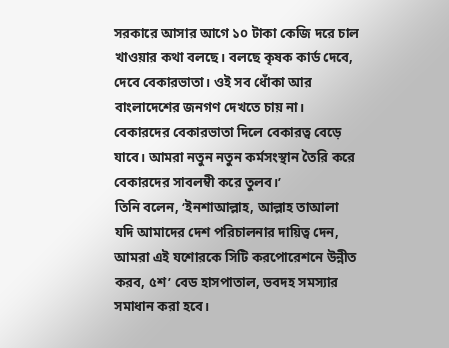সরকারে আসার আগে ১০ টাকা কেজি দরে চাল খাওয়ার কথা বলছে। বলছে কৃষক কার্ড দেবে, দেবে বেকারভাতা। ওই সব ধোঁকা আর বাংলাদেশের জনগণ দেখতে চায় না। বেকারদের বেকারভাতা দিলে বেকারত্ব বেড়ে যাবে। আমরা নতুন নতুন কর্মসংস্থান তৈরি করে বেকারদের সাবলম্বী করে তুলব।’
তিনি বলেন, ‘ইনশাআল্লাহ, আল্লাহ তাআলা যদি আমাদের দেশ পরিচালনার দায়িত্ব দেন, আমরা এই যশোরকে সিটি করপোরেশনে উন্নীত করব, ৫শ’ বেড হাসপাতাল, ভবদহ সমস্যার সমাধান করা হবে।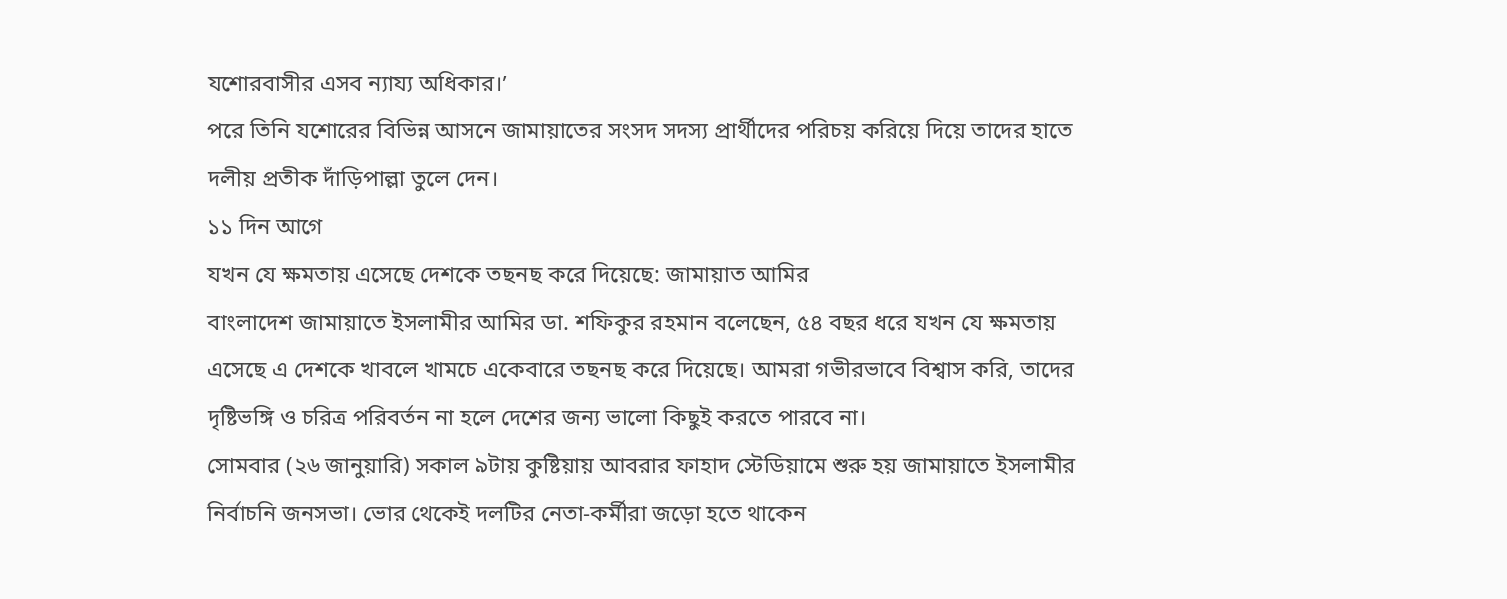যশোরবাসীর এসব ন্যায্য অধিকার।’
পরে তিনি যশোরের বিভিন্ন আসনে জামায়াতের সংসদ সদস্য প্রার্থীদের পরিচয় করিয়ে দিয়ে তাদের হাতে দলীয় প্রতীক দাঁড়িপাল্লা তুলে দেন।
১১ দিন আগে
যখন যে ক্ষমতায় এসেছে দেশকে তছনছ করে দিয়েছে: জামায়াত আমির
বাংলাদেশ জামায়াতে ইসলামীর আমির ডা. শফিকুর রহমান বলেছেন, ৫৪ বছর ধরে যখন যে ক্ষমতায় এসেছে এ দেশকে খাবলে খামচে একেবারে তছনছ করে দিয়েছে। আমরা গভীরভাবে বিশ্বাস করি, তাদের দৃষ্টিভঙ্গি ও চরিত্র পরিবর্তন না হলে দেশের জন্য ভালো কিছুই করতে পারবে না।
সোমবার (২৬ জানুয়ারি) সকাল ৯টায় কুষ্টিয়ায় আবরার ফাহাদ স্টেডিয়ামে শুরু হয় জামায়াতে ইসলামীর নির্বাচনি জনসভা। ভোর থেকেই দলটির নেতা-কর্মীরা জড়ো হতে থাকেন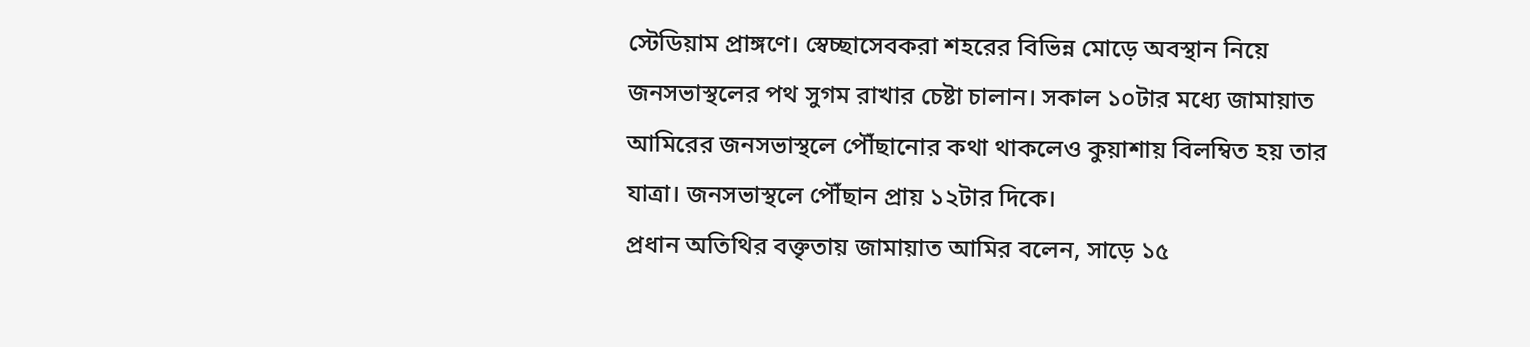স্টেডিয়াম প্রাঙ্গণে। স্বেচ্ছাসেবকরা শহরের বিভিন্ন মোড়ে অবস্থান নিয়ে জনসভাস্থলের পথ সুগম রাখার চেষ্টা চালান। সকাল ১০টার মধ্যে জামায়াত আমিরের জনসভাস্থলে পৌঁছানোর কথা থাকলেও কুয়াশায় বিলম্বিত হয় তার যাত্রা। জনসভাস্থলে পৌঁছান প্রায় ১২টার দিকে।
প্রধান অতিথির বক্তৃতায় জামায়াত আমির বলেন, সাড়ে ১৫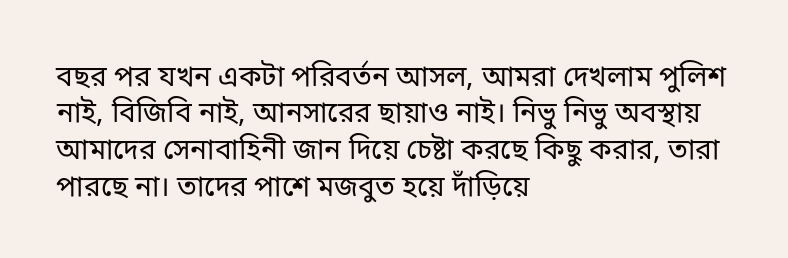বছর পর যখন একটা পরিবর্তন আসল, আমরা দেখলাম পুলিশ নাই, বিজিবি নাই, আনসারের ছায়াও নাই। নিভু নিভু অবস্থায় আমাদের সেনাবাহিনী জান দিয়ে চেষ্টা করছে কিছু করার, তারা পারছে না। তাদের পাশে মজবুত হয়ে দাঁড়িয়ে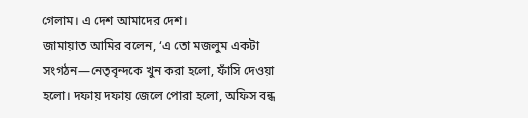গেলাম। এ দেশ আমাদের দেশ।
জামায়াত আমির বলেন, ‘এ তো মজলুম একটা সংগঠন—নেতৃবৃন্দকে খুন করা হলো, ফাঁসি দেওয়া হলো। দফায় দফায় জেলে পোরা হলো, অফিস বন্ধ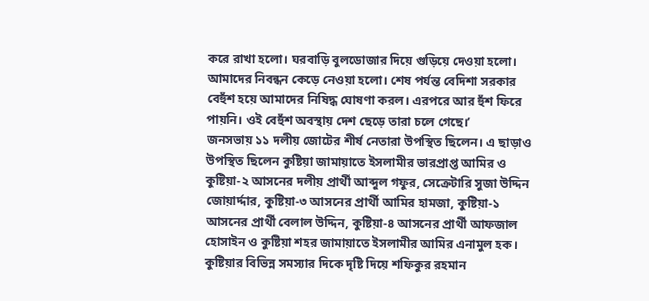করে রাখা হলো। ঘরবাড়ি বুলডোজার দিয়ে গুড়িয়ে দেওয়া হলো। আমাদের নিবন্ধন কেড়ে নেওয়া হলো। শেষ পর্যন্ত বেদিশা সরকার বেহুঁশ হয়ে আমাদের নিষিদ্ধ ঘোষণা করল। এরপরে আর হুঁশ ফিরে পায়নি। ওই বেহুঁশ অবস্থায় দেশ ছেড়ে তারা চলে গেছে।’
জনসভায় ১১ দলীয় জোটের শীর্ষ নেতারা উপস্থিত ছিলেন। এ ছাড়াও উপস্থিত ছিলেন কুষ্টিয়া জামায়াতে ইসলামীর ভারপ্রাপ্ত আমির ও কুষ্টিয়া-২ আসনের দলীয় প্রার্থী আব্দুল গফুর, সেক্রেটারি সুজা উদ্দিন জোয়ার্দ্দার, কুষ্টিয়া-৩ আসনের প্রার্থী আমির হামজা, কুষ্টিয়া-১ আসনের প্রার্থী বেলাল উদ্দিন, কুষ্টিয়া-৪ আসনের প্রার্থী আফজাল হোসাইন ও কুষ্টিয়া শহর জামায়াতে ইসলামীর আমির এনামুল হক।
কুষ্টিয়ার বিভিন্ন সমস্যার দিকে দৃষ্টি দিয়ে শফিকুর রহমান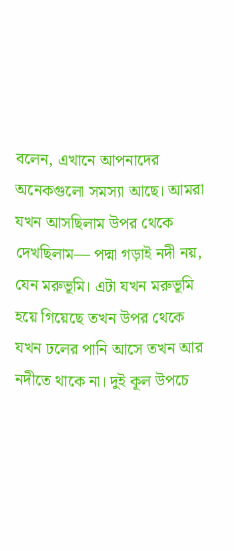বলেন, এখানে আপনাদের অনেকগুলো সমস্যা আছে। আমরা যখন আসছিলাম উপর থেকে দেখছিলাম— পদ্মা গড়াই নদী নয়, যেন মরুভূমি। এটা যখন মরুভূমি হয়ে গিয়েছে তখন উপর থেকে যখন ঢলের পানি আসে তখন আর নদীতে থাকে না। দুই কূল উপচে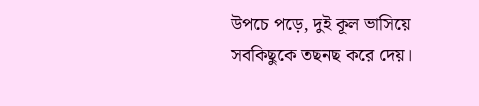উপচে পড়ে, দুই কূল ভাসিয়ে সবকিছুকে তছনছ করে দেয়।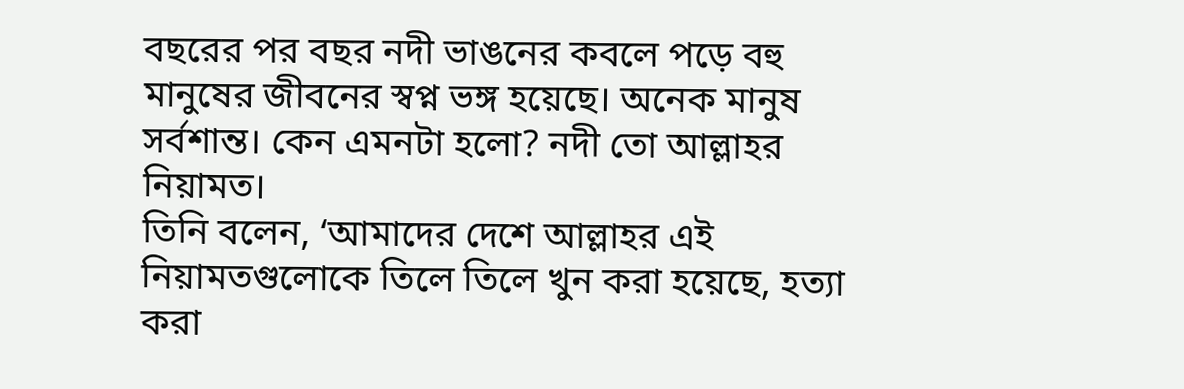বছরের পর বছর নদী ভাঙনের কবলে পড়ে বহু মানুষের জীবনের স্বপ্ন ভঙ্গ হয়েছে। অনেক মানুষ সর্বশান্ত। কেন এমনটা হলো? নদী তো আল্লাহর নিয়ামত।
তিনি বলেন, ‘আমাদের দেশে আল্লাহর এই নিয়ামতগুলোকে তিলে তিলে খুন করা হয়েছে, হত্যা করা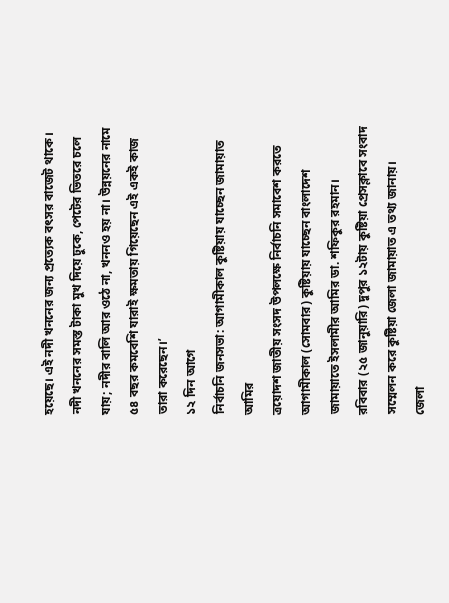হয়েছে। এই নদী খননের জন্য প্রত্যেক বৎসর বাজেট থাকে। নদী খননের সমস্ত টাকা মুখ দিয়ে ঢুকে, পেটের ভিতরে চলে যায়; নদীর বালি আর ওঠে না, খননও হয় না। উন্নয়নের নামে ৫৪ বছর কমবেশি যারাই ক্ষমতায় গিয়েছেন এই একই কাজ তারা করেছেন।’
১২ দিন আগে
নির্বাচনি জনসভা: আগামীকাল কুষ্টিয়ায় যাচ্ছেন জামায়াত আমির
ত্রয়োদশ জাতীয় সংসদ উপলক্ষে নির্বাচনি সমাবেশ করতে আগামীকাল (সোমবার) কুষ্টিয়ায় যাচ্ছেন বাংলাদেশ জামায়াতে ইসলামীর আমির ডা. শফিকুর রহমান।
রবিবার (২৫ জানুয়ারি) দুপুর ১২টায় কুষ্টিয়া প্রেসক্লাবে সংবাদ সম্মেলন করে কুষ্টিয়া জেলা জামায়াত এ তথ্য জানায়।
জেলা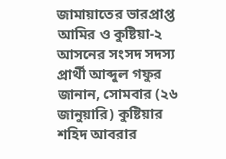জামায়াতের ভারপ্রাপ্ত আমির ও কুষ্টিয়া-২ আসনের সংসদ সদস্য প্রার্থী আব্দুল গফুর জানান, সোমবার (২৬ জানুয়ারি) কুষ্টিয়ার শহিদ আবরার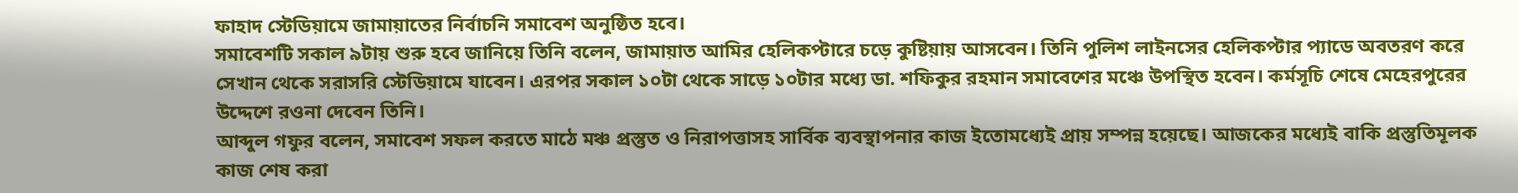ফাহাদ স্টেডিয়ামে জামায়াতের নির্বাচনি সমাবেশ অনুষ্ঠিত হবে।
সমাবেশটি সকাল ৯টায় শুরু হবে জানিয়ে তিনি বলেন, জামায়াত আমির হেলিকপ্টারে চড়ে কুষ্টিয়ায় আসবেন। তিনি পুলিশ লাইনসের হেলিকপ্টার প্যাডে অবতরণ করে সেখান থেকে সরাসরি স্টেডিয়ামে যাবেন। এরপর সকাল ১০টা থেকে সাড়ে ১০টার মধ্যে ডা. শফিকুর রহমান সমাবেশের মঞ্চে উপস্থিত হবেন। কর্মসূচি শেষে মেহেরপুরের উদ্দেশে রওনা দেবেন তিনি।
আব্দুল গফুর বলেন, সমাবেশ সফল করতে মাঠে মঞ্চ প্রস্তুত ও নিরাপত্তাসহ সার্বিক ব্যবস্থাপনার কাজ ইতোমধ্যেই প্রায় সম্পন্ন হয়েছে। আজকের মধ্যেই বাকি প্রস্তুতিমূলক কাজ শেষ করা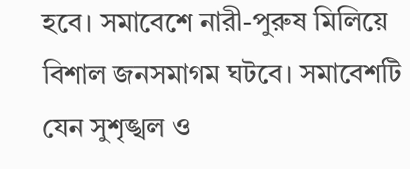হবে। সমাবেশে নারী-পুরুষ মিলিয়ে বিশাল জনসমাগম ঘটবে। সমাবেশটি যেন সুশৃঙ্খল ও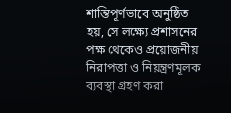শান্তিপূর্ণভাবে অনুষ্ঠিত হয়, সে লক্ষ্যে প্রশাসনের পক্ষ থেকেও প্রয়োজনীয় নিরাপত্তা ও নিয়ন্ত্রণমূলক ব্যবস্থা গ্রহণ করা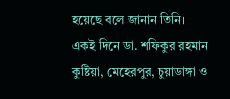হয়েছে বলে জানান তিনি।
একই দিনে ডা. শফিকুর রহমান কুষ্টিয়া, মেহেরপুর, চুয়াডাঙ্গা ও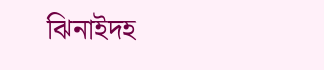ঝিনাইদহ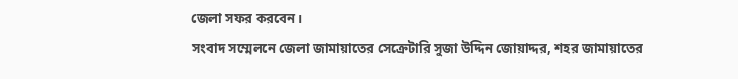জেলা সফর করবেন।
সংবাদ সম্মেলনে জেলা জামায়াতের সেক্রেটারি সুজা উদ্দিন জোয়াদ্দর, শহর জামায়াতের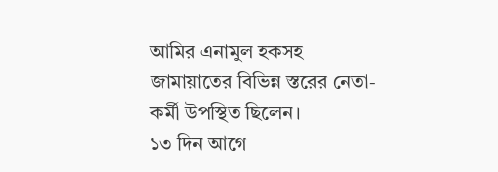আমির এনামুল হকসহ জামায়াতের বিভিন্ন স্তরের নেতা-কর্মী উপস্থিত ছিলেন।
১৩ দিন আগে